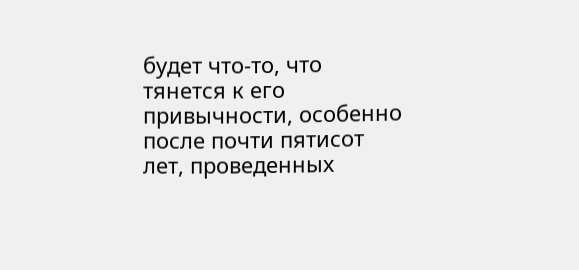будет что-то, что тянется к его привычности, особенно после почти пятисот лет, проведенных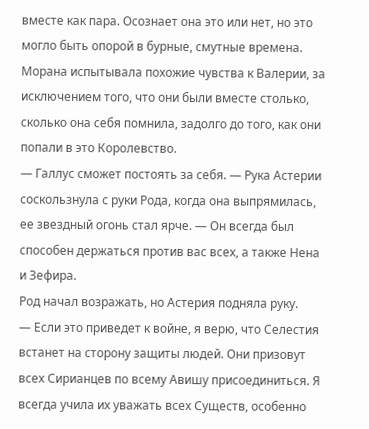вместе как пара. Осознает она это или нет, но это могло быть опорой в бурные, смутные времена.
Морана испытывала похожие чувства к Валерии, за исключением того, что они были вместе столько, сколько она себя помнила, задолго до того, как они попали в это Королевство.
— Галлус сможет постоять за себя. — Рука Астерии соскользнула с руки Рода, когда она выпрямилась, ее звездный огонь стал ярче. — Он всегда был способен держаться против вас всех, а также Нена и Зефира.
Род начал возражать, но Астерия подняла руку.
— Если это приведет к войне, я верю, что Селестия встанет на сторону защиты людей. Они призовут всех Сирианцев по всему Авишу присоединиться. Я всегда учила их уважать всех Существ, особенно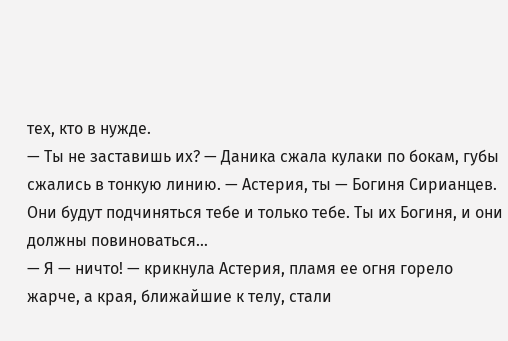тех, кто в нужде.
— Ты не заставишь их? — Даника сжала кулаки по бокам, губы сжались в тонкую линию. — Астерия, ты — Богиня Сирианцев. Они будут подчиняться тебе и только тебе. Ты их Богиня, и они должны повиноваться…
— Я — ничто! — крикнула Астерия, пламя ее огня горело жарче, а края, ближайшие к телу, стали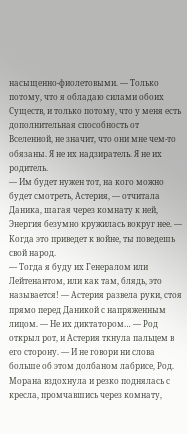насыщенно-фиолетовыми. — Только потому, что я обладаю силами обоих Существ, и только потому, что у меня есть дополнительная способность от Вселенной, не значит, что они мне чем-то обязаны. Я не их надзиратель. Я не их родитель.
— Им будет нужен тот, на кого можно будет смотреть, Астерия, — отчитала Даника, шагая через комнату к ней, Энергия безумно кружилась вокруг нее. — Когда это приведет к войне, ты поведешь свой народ.
— Тогда я буду их Генералом или Лейтенантом, или как там, блядь, это называется! — Астерия развела руки, стоя прямо перед Даникой с напряженным лицом. — Не их диктатором… — Род открыл рот, и Астерия ткнула пальцем в его сторону. — И не говори ни слова больше об этом долбаном лабрисе, Род.
Морана вздохнула и резко поднялась с кресла, промчавшись через комнату,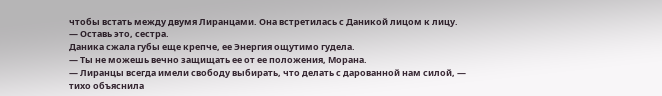чтобы встать между двумя Лиранцами. Она встретилась с Даникой лицом к лицу.
— Оставь это, сестра.
Даника сжала губы еще крепче, ее Энергия ощутимо гудела.
— Ты не можешь вечно защищать ее от ее положения, Морана.
— Лиранцы всегда имели свободу выбирать, что делать с дарованной нам силой, — тихо объяснила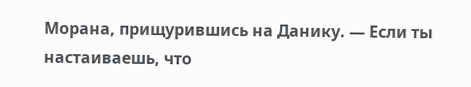Морана, прищурившись на Данику. — Если ты настаиваешь, что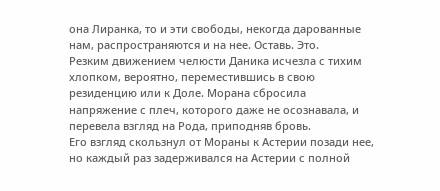она Лиранка, то и эти свободы, некогда дарованные нам, распространяются и на нее. Оставь. Это.
Резким движением челюсти Даника исчезла с тихим хлопком, вероятно, переместившись в свою резиденцию или к Доле. Морана сбросила напряжение с плеч, которого даже не осознавала, и перевела взгляд на Рода, приподняв бровь.
Его взгляд скользнул от Мораны к Астерии позади нее, но каждый раз задерживался на Астерии с полной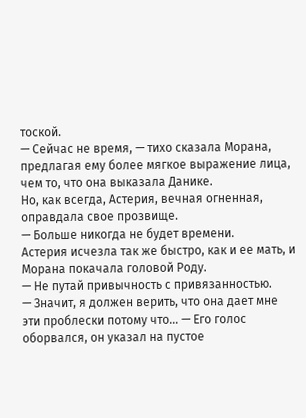тоской.
— Сейчас не время, — тихо сказала Морана, предлагая ему более мягкое выражение лица, чем то, что она выказала Данике.
Но, как всегда, Астерия, вечная огненная, оправдала свое прозвище.
— Больше никогда не будет времени.
Астерия исчезла так же быстро, как и ее мать, и Морана покачала головой Роду.
— Не путай привычность с привязанностью.
— Значит, я должен верить, что она дает мне эти проблески потому что… — Его голос оборвался, он указал на пустое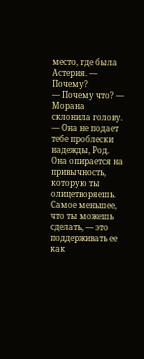место, где была Астерия. — Почему?
— Почему что? — Морана склонила голову. — Она не подает тебе проблески надежды, Род. Она опирается на привычность, которую ты олицетворяешь. Самое меньшее, что ты можешь сделать, — это поддерживать ее как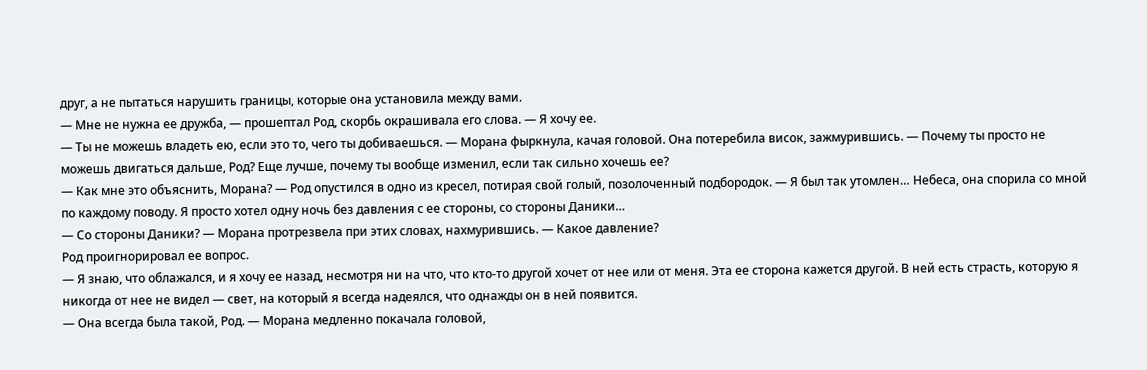друг, а не пытаться нарушить границы, которые она установила между вами.
— Мне не нужна ее дружба, — прошептал Род, скорбь окрашивала его слова. — Я хочу ее.
— Ты не можешь владеть ею, если это то, чего ты добиваешься. — Морана фыркнула, качая головой. Она потеребила висок, зажмурившись. — Почему ты просто не можешь двигаться дальше, Род? Еще лучше, почему ты вообще изменил, если так сильно хочешь ее?
— Как мне это объяснить, Морана? — Род опустился в одно из кресел, потирая свой голый, позолоченный подбородок. — Я был так утомлен… Небеса, она спорила со мной по каждому поводу. Я просто хотел одну ночь без давления с ее стороны, со стороны Даники…
— Со стороны Даники? — Морана протрезвела при этих словах, нахмурившись. — Какое давление?
Род проигнорировал ее вопрос.
— Я знаю, что облажался, и я хочу ее назад, несмотря ни на что, что кто-то другой хочет от нее или от меня. Эта ее сторона кажется другой. В ней есть страсть, которую я никогда от нее не видел — свет, на который я всегда надеялся, что однажды он в ней появится.
— Она всегда была такой, Род. — Морана медленно покачала головой,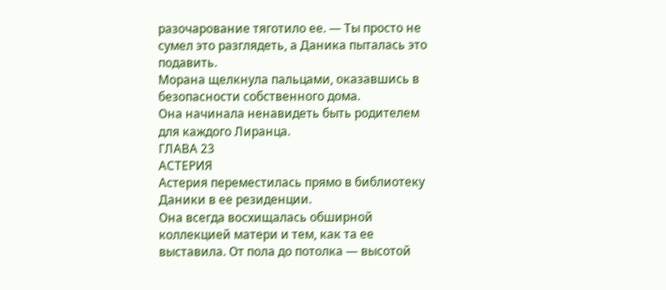разочарование тяготило ее. — Ты просто не сумел это разглядеть, а Даника пыталась это подавить.
Морана щелкнула пальцами, оказавшись в безопасности собственного дома.
Она начинала ненавидеть быть родителем для каждого Лиранца.
ГЛАВА 23
АСТЕРИЯ
Астерия переместилась прямо в библиотеку Даники в ее резиденции.
Она всегда восхищалась обширной коллекцией матери и тем, как та ее выставила. От пола до потолка — высотой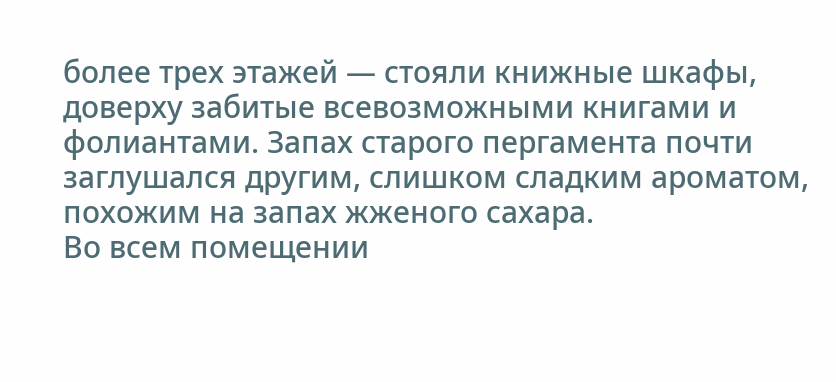более трех этажей — стояли книжные шкафы, доверху забитые всевозможными книгами и фолиантами. Запах старого пергамента почти заглушался другим, слишком сладким ароматом, похожим на запах жженого сахара.
Во всем помещении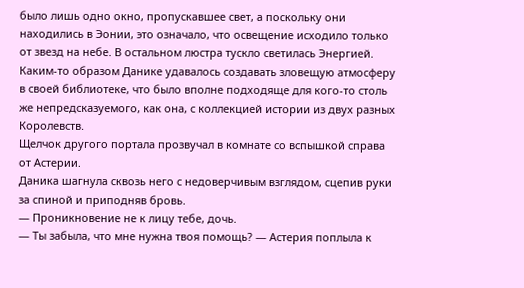было лишь одно окно, пропускавшее свет, а поскольку они находились в Эонии, это означало, что освещение исходило только от звезд на небе. В остальном люстра тускло светилась Энергией.
Каким-то образом Данике удавалось создавать зловещую атмосферу в своей библиотеке, что было вполне подходяще для кого-то столь же непредсказуемого, как она, с коллекцией истории из двух разных Королевств.
Щелчок другого портала прозвучал в комнате со вспышкой справа от Астерии.
Даника шагнула сквозь него с недоверчивым взглядом, сцепив руки за спиной и приподняв бровь.
— Проникновение не к лицу тебе, дочь.
— Ты забыла, что мне нужна твоя помощь? — Астерия поплыла к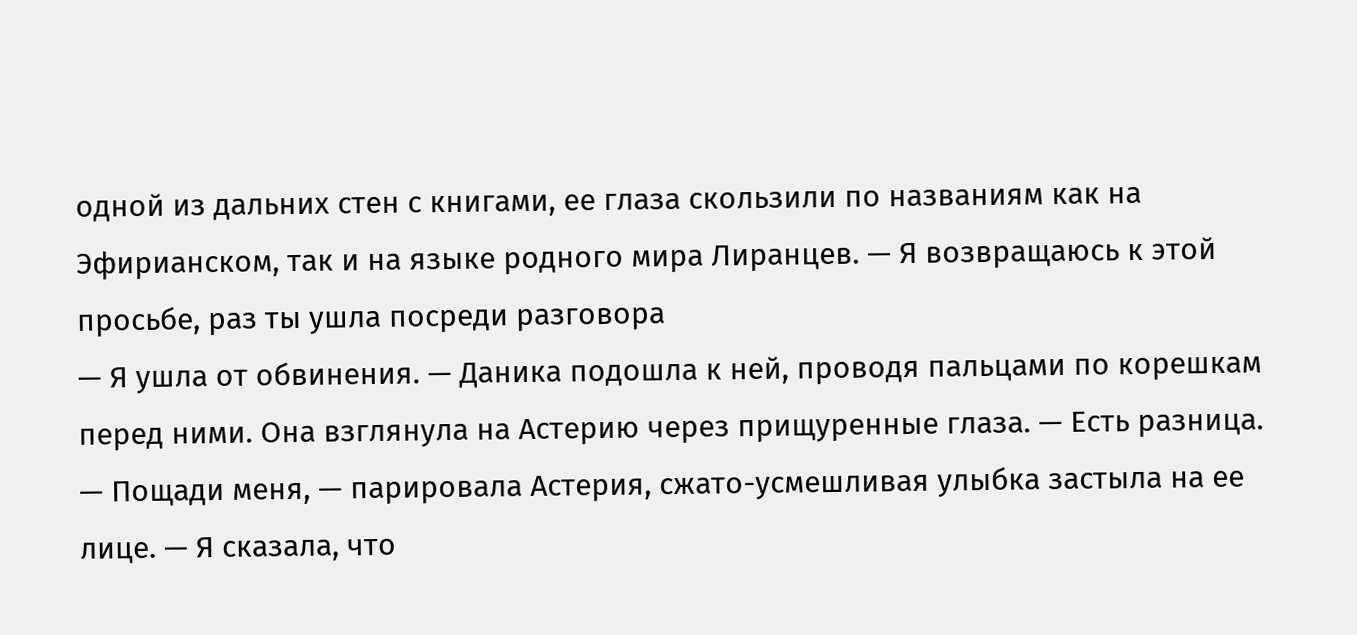одной из дальних стен с книгами, ее глаза скользили по названиям как на Эфирианском, так и на языке родного мира Лиранцев. — Я возвращаюсь к этой просьбе, раз ты ушла посреди разговора
— Я ушла от обвинения. — Даника подошла к ней, проводя пальцами по корешкам перед ними. Она взглянула на Астерию через прищуренные глаза. — Есть разница.
— Пощади меня, — парировала Астерия, сжато-усмешливая улыбка застыла на ее лице. — Я сказала, что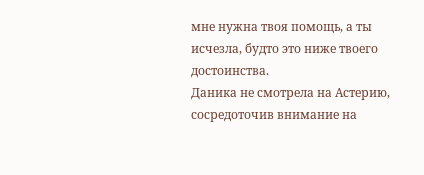мне нужна твоя помощь, а ты исчезла, будто это ниже твоего достоинства.
Даника не смотрела на Астерию, сосредоточив внимание на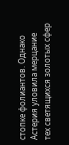стопке фолиантов. Однако Астерия уловила мерцание тех светящихся золотых сфер